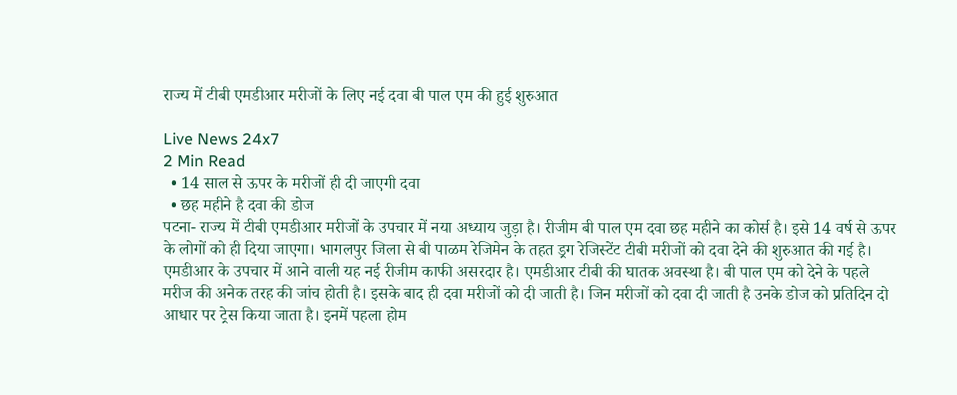राज्य में टीबी एमडीआर मरीजों के लिए नई दवा बी पाल एम की हुई शुरुआत

Live News 24x7
2 Min Read
  • 14 साल से ऊपर के मरीजों ही दी जाएगी दवा
  • छह महीने है दवा की डोज
पटना- राज्य में टीबी एमडीआर मरीजों के उपचार में नया अध्याय जुड़ा है। रीजीम बी पाल एम दवा छह महीने का कोर्स है। इसे 14 वर्ष से ऊपर के लोगों को ही दिया जाएगा। भागलपुर जिला से बी पाळम रेजिमेन के तहत ड्रग रेजिस्टेंट टीबी मरीजों को दवा देने की शुरुआत की गई है।
एमडीआर के उपचार में आने वाली यह नई रीजीम काफी असरदार है। एमडीआर टीबी की घातक अवस्था है। बी पाल एम को देने के पहले मरीज की अनेक तरह की जांच होती है। इसके बाद ही दवा मरीजों को दी जाती है। जिन मरीजों को दवा दी जाती है उनके डोज को प्रतिदिन दो आधार पर ट्रेस किया जाता है। इनमें पहला होम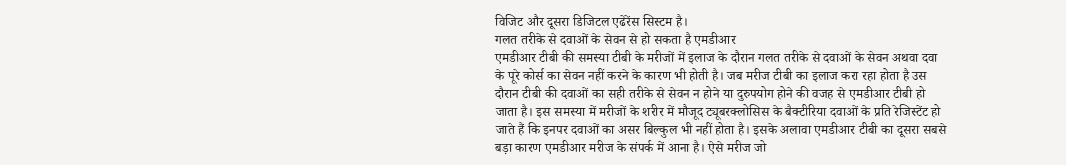विजिट और दूसरा डिजिटल एढेरेंस सिस्टम है।
गलत तरीके से दवाओं के सेवन से हो सकता है एमडीआर
एमडीआर टीबी की समस्या टीबी के मरीजों में इलाज के दौरान गलत तरीके से दवाओं के सेवन अथवा दवा के पूरे कोर्स का सेवन नहीं करने के कारण भी होती है। जब मरीज टीबी का इलाज करा रहा होता है उस दौरान टीबी की दवाओं का सही तरीके से सेवन न होने या दुरुपयोग होने की वजह से एमडीआर टीबी हो जाता है। इस समस्या में मरीजों के शरीर में मौजूद ट्यूबरक्लोसिस के बैक्टीरिया दवाओं के प्रति रेजिस्टेंट हो जाते हैं कि इनपर दवाओं का असर बिल्कुल भी नहीं होता है। इसके अलावा एमडीआर टीबी का दूसरा सबसे बड़ा कारण एमडीआर मरीज के संपर्क में आना है। ऐसे मरीज जो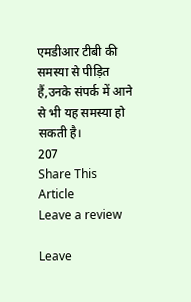एमडीआर टीबी की समस्या से पीड़ित हैं,उनके संपर्क में आने से भी यह समस्या हो सकती है।
207
Share This Article
Leave a review

Leave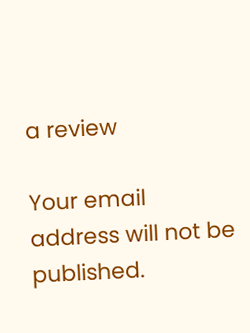a review

Your email address will not be published.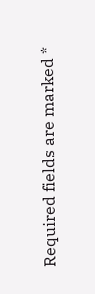Required fields are marked *